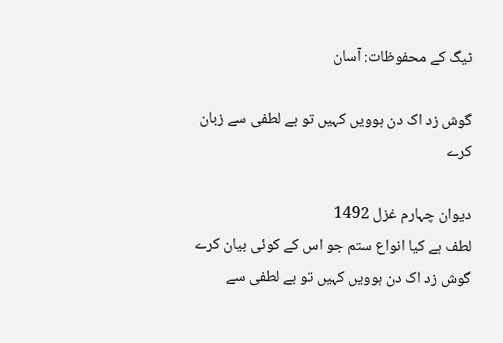ٹیگ کے محفوظات: آسان

گوش زد اک دن ہوویں کہیں تو بے لطفی سے زبان کرے

دیوان چہارم غزل 1492
لطف ہے کیا انواع ستم جو اس کے کوئی بیان کرے
گوش زد اک دن ہوویں کہیں تو بے لطفی سے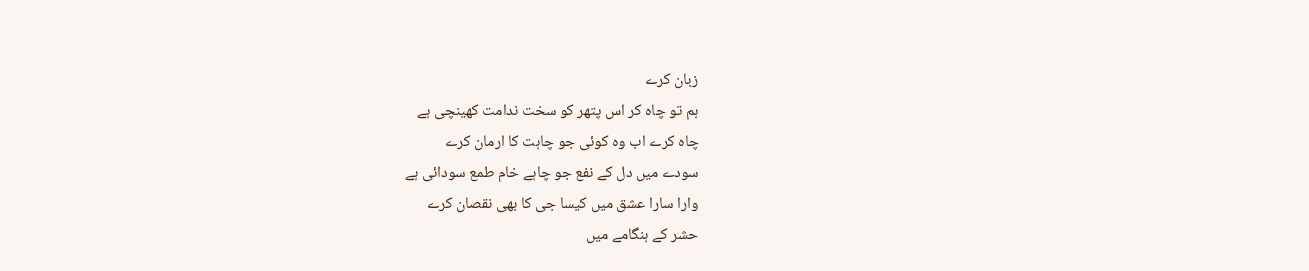زبان کرے
ہم تو چاہ کر اس پتھر کو سخت ندامت کھینچی ہے
چاہ کرے اب وہ کوئی جو چاہت کا ارمان کرے
سودے میں دل کے نفع جو چاہے خام طمع سودائی ہے
وارا سارا عشق میں کیسا جی کا بھی نقصان کرے
حشر کے ہنگامے میں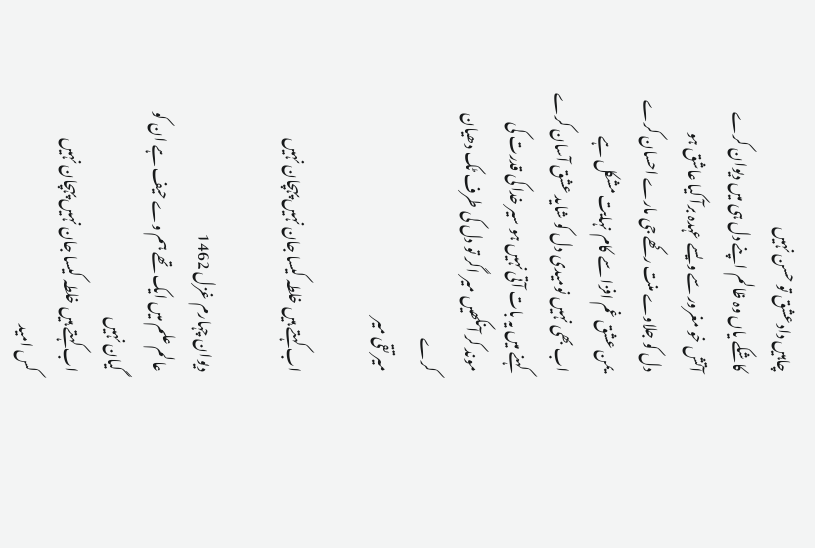چاہیں دادعشق تو حسن نہیں
کاشکے یاں وہ ظالم اپنے دل ہی میں دیوان کرے
آتش خو مغرور سے ویسے عہدہ برآ کیا عاشق ہو
دل کو جلاوے منت رکھے جی مارے احسان کرے
یمن عشق غم افزا سے کام نہایت مشکل ہے
اب بھی نہیں نومیدی دل کو شاید عشق آسان کرے
کہنے میں یہ بات آتی نہیں ہو سیر خدا کی قدرت کی
موند کر آنکھیں میر اگر تو دل کی طرف ٹک دھیان کرے
میر تقی میر

اب کہتے ہیں خلطہ کیسا جان نہیں پہچان نہیں

دیوان چہارم غزل 1462
عالم علم میں ایک تھے ہم وے حیف ہے ان کو گیان نہیں
اب کہتے ہیں خلطہ کیسا جان نہیں پہچان نہیں
کس امید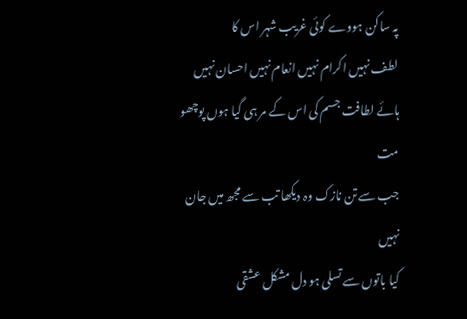پہ ساکن ہووے کوئی غریب شہر اس کا
لطف نہیں اکرام نہیں انعام نہیں احسان نہیں
ہائے لطافت جسم کی اس کے مر ہی گیا ہوں پوچھو مت
جب سے تن نازک وہ دیکھا تب سے مجھ میں جان نہیں
کیا باتوں سے تسلی ہو دل مشکل عشقی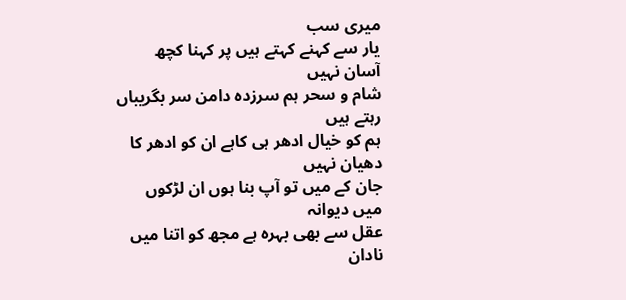میری سب
یار سے کہنے کہتے ہیں پر کہنا کچھ آسان نہیں
شام و سحر ہم سرزدہ دامن سر بگریباں رہتے ہیں
ہم کو خیال ادھر ہی کاہے ان کو ادھر کا دھیان نہیں
جان کے میں تو آپ بنا ہوں ان لڑکوں میں دیوانہ
عقل سے بھی بہرہ ہے مجھ کو اتنا میں نادان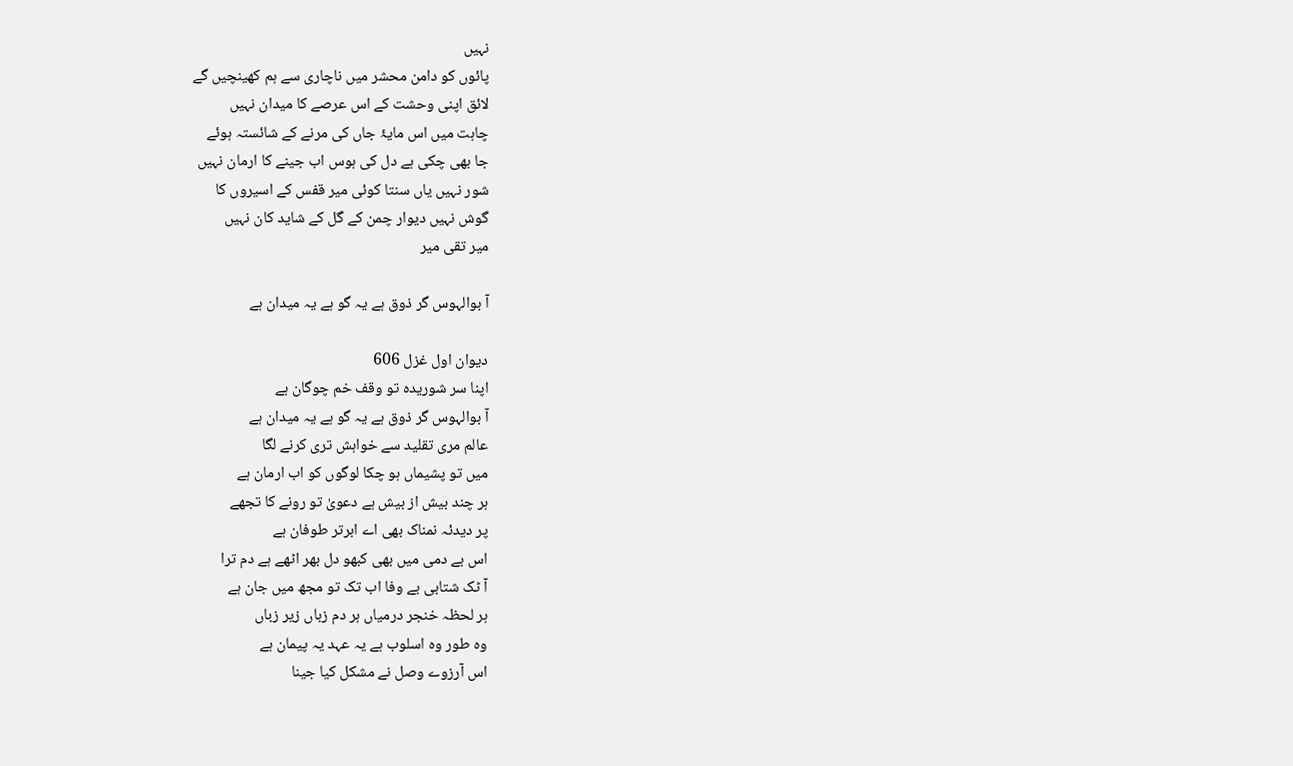نہیں
پائوں کو دامن محشر میں ناچاری سے ہم کھینچیں گے
لائق اپنی وحشت کے اس عرصے کا میدان نہیں
چاہت میں اس مایۂ جاں کی مرنے کے شائستہ ہوئے
جا بھی چکی ہے دل کی ہوس اب جینے کا ارمان نہیں
شور نہیں یاں سنتا کوئی میر قفس کے اسیروں کا
گوش نہیں دیوار چمن کے گل کے شاید کان نہیں
میر تقی میر

آ بوالہوس گر ذوق ہے یہ گو ہے یہ میدان ہے

دیوان اول غزل 606
اپنا سر شوریدہ تو وقف خم چوگان ہے
آ بوالہوس گر ذوق ہے یہ گو ہے یہ میدان ہے
عالم مری تقلید سے خواہش تری کرنے لگا
میں تو پشیماں ہو چکا لوگوں کو اب ارمان ہے
ہر چند بیش از بیش ہے دعویٰ تو رونے کا تجھے
پر دیدئہ نمناک بھی اے ابرتر طوفان ہے
اس بے دمی میں بھی کبھو دل بھر اٹھے ہے دم ترا
آ ٹک شتابی بے وفا اب تک تو مجھ میں جان ہے
ہر لحظہ خنجر درمیاں ہر دم زباں زیر زباں
وہ طور وہ اسلوب ہے یہ عہد یہ پیمان ہے
اس آرزوے وصل نے مشکل کیا جینا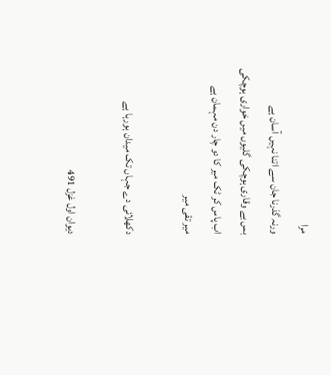مرا
ورنہ گذرنا جان سے اتنا نہیں آسان ہے
بس بے وقاری ہوچکی گلیوں میں خواری ہوچکی
اب پاس کر ٹک میر کا دو چار دن مہمان ہے
میر تقی میر

دکھلائی دے جہاں تک میدان ہورہا ہے

دیوان اول غزل 491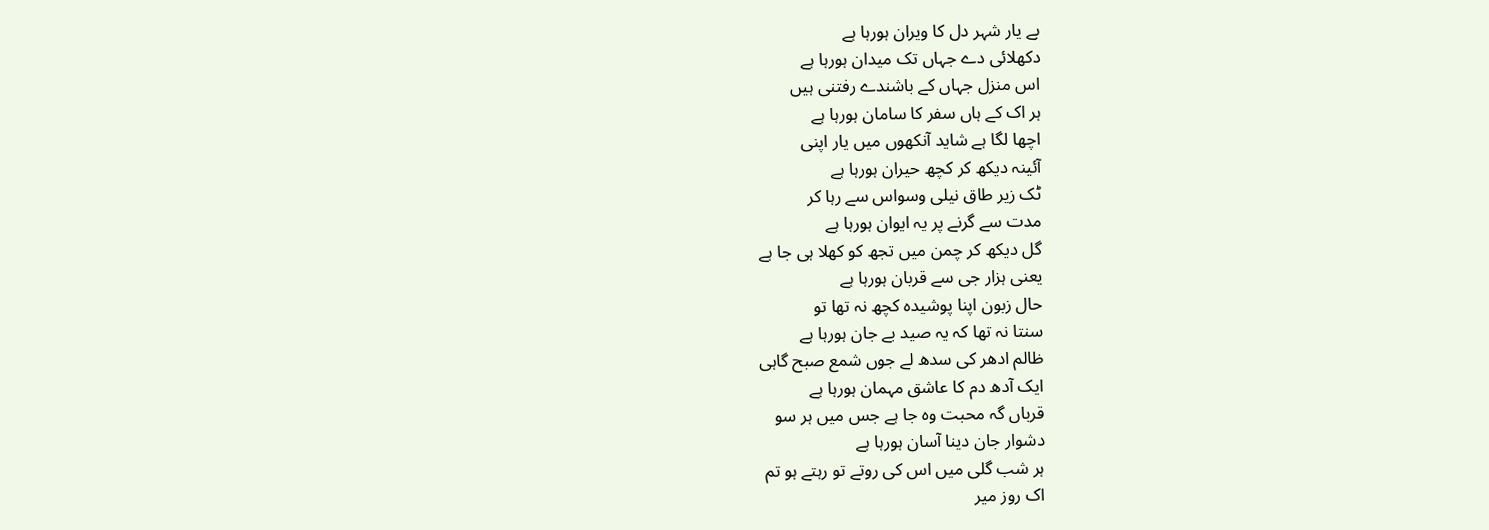بے یار شہر دل کا ویران ہورہا ہے
دکھلائی دے جہاں تک میدان ہورہا ہے
اس منزل جہاں کے باشندے رفتنی ہیں
ہر اک کے ہاں سفر کا سامان ہورہا ہے
اچھا لگا ہے شاید آنکھوں میں یار اپنی
آئینہ دیکھ کر کچھ حیران ہورہا ہے
ٹک زیر طاق نیلی وسواس سے رہا کر
مدت سے گرنے پر یہ ایوان ہورہا ہے
گل دیکھ کر چمن میں تجھ کو کھلا ہی جا ہے
یعنی ہزار جی سے قربان ہورہا ہے
حال زبون اپنا پوشیدہ کچھ نہ تھا تو
سنتا نہ تھا کہ یہ صید بے جان ہورہا ہے
ظالم ادھر کی سدھ لے جوں شمع صبح گاہی
ایک آدھ دم کا عاشق مہمان ہورہا ہے
قرباں گہ محبت وہ جا ہے جس میں ہر سو
دشوار جان دینا آسان ہورہا ہے
ہر شب گلی میں اس کی روتے تو رہتے ہو تم
اک روز میر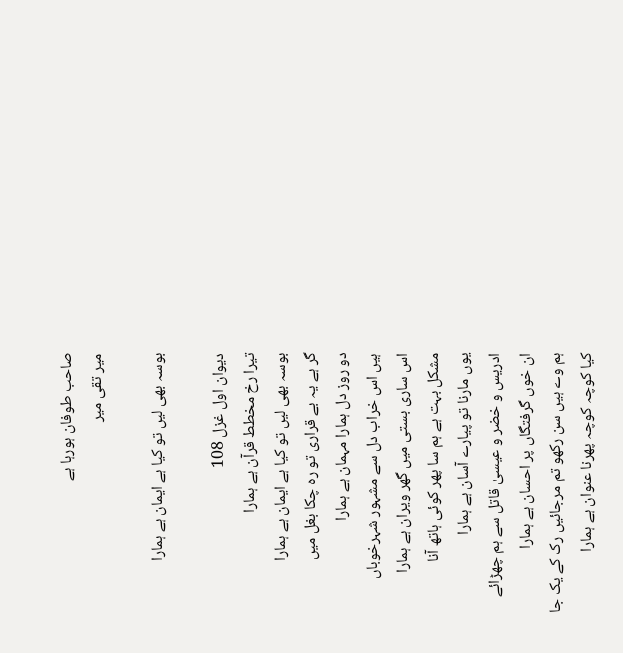صاحب طوفان ہورہا ہے
میر تقی میر

بوسہ بھی لیں تو کیا ہے ایمان ہے ہمارا

دیوان اول غزل 108
تیرا رخ مخطط قرآن ہے ہمارا
بوسہ بھی لیں تو کیا ہے ایمان ہے ہمارا
گر ہے یہ بے قراری تو رہ چکا بغل میں
دو روز دل ہمارا مہمان ہے ہمارا
ہیں اس خراب دل سے مشہور شہرخوباں
اس ساری بستی میں گھر ویران ہے ہمارا
مشکل بہت ہے ہم سا پھر کوئی ہاتھ آنا
یوں مارنا تو پیارے آسان ہے ہمارا
ادریس و خضر و عیسیٰ قاتل سے ہم چھڑائے
ان خوں گرفتگاں پر احسان ہے ہمارا
ہم وے ہیں سن رکھو تم مرجائیں رک کے یک جا
کیا کوچہ کوچہ پھرنا عنوان ہے ہمارا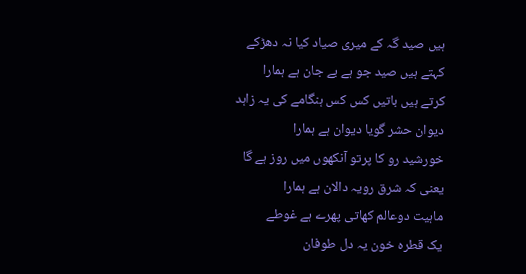ہیں صید گہ کے میری صیاد کیا نہ دھڑکے
کہتے ہیں صید جو ہے بے جان ہے ہمارا
کرتے ہیں باتیں کس کس ہنگامے کی یہ زاہد
دیوان حشر گویا دیوان ہے ہمارا
خورشید رو کا پرتو آنکھوں میں روز ہے گا
یعنی کہ شرق رویہ دالان ہے ہمارا
ماہیت دوعالم کھاتی پھرے ہے غوطے
یک قطرہ خون یہ دل طوفان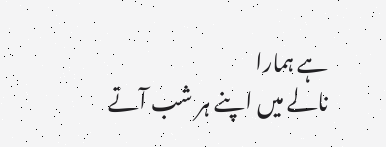ہے ہمارا
نالے میں اپنے ہر شب آتے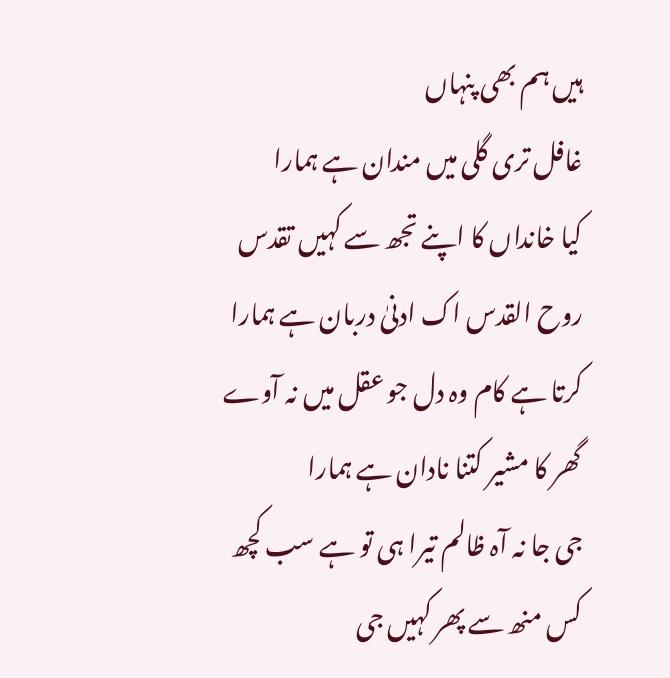ہیں ہم بھی پنہاں
غافل تری گلی میں مندان ہے ہمارا
کیا خانداں کا اپنے تجھ سے کہیں تقدس
روح القدس اک ادنیٰ دربان ہے ہمارا
کرتا ہے کام وہ دل جو عقل میں نہ آوے
گھر کا مشیر کتنا نادان ہے ہمارا
جی جا نہ آہ ظالم تیرا ہی تو ہے سب کچھ
کس منھ سے پھر کہیں جی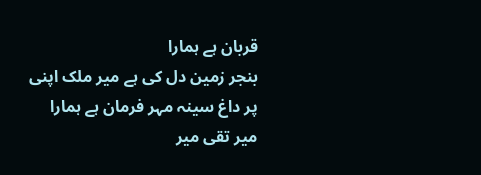قربان ہے ہمارا
بنجر زمین دل کی ہے میر ملک اپنی
پر داغ سینہ مہر فرمان ہے ہمارا
میر تقی میر